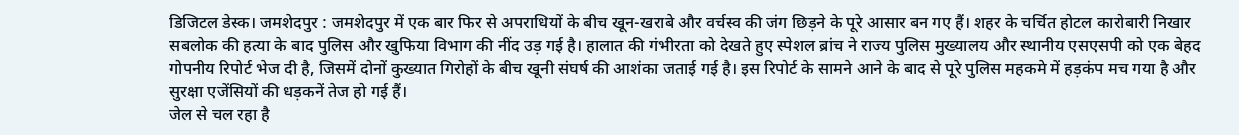डिजिटल डेस्क। जमशेदपुर : जमशेदपुर में एक बार फिर से अपराधियों के बीच खून-खराबे और वर्चस्व की जंग छिड़ने के पूरे आसार बन गए हैं। शहर के चर्चित होटल कारोबारी निखार सबलोक की हत्या के बाद पुलिस और खुफिया विभाग की नींद उड़ गई है। हालात की गंभीरता को देखते हुए स्पेशल ब्रांच ने राज्य पुलिस मुख्यालय और स्थानीय एसएसपी को एक बेहद गोपनीय रिपोर्ट भेज दी है, जिसमें दोनों कुख्यात गिरोहों के बीच खूनी संघर्ष की आशंका जताई गई है। इस रिपोर्ट के सामने आने के बाद से पूरे पुलिस महकमे में हड़कंप मच गया है और सुरक्षा एजेंसियों की धड़कनें तेज हो गई हैं।
जेल से चल रहा है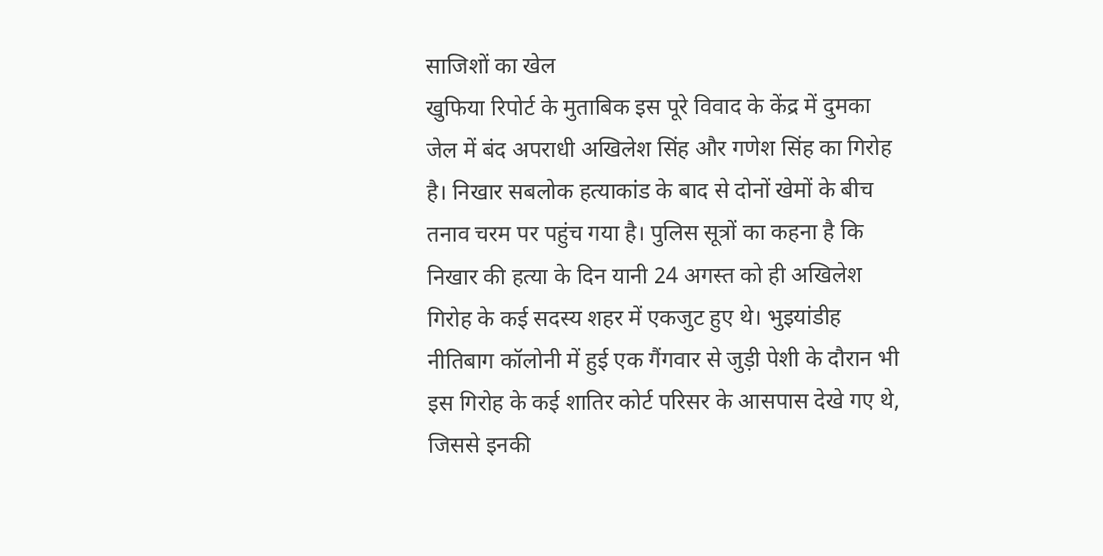साजिशों का खेल
खुफिया रिपोर्ट के मुताबिक इस पूरे विवाद के केंद्र में दुमका जेल में बंद अपराधी अखिलेश सिंह और गणेश सिंह का गिरोह है। निखार सबलोक हत्याकांड के बाद से दोनों खेमों के बीच तनाव चरम पर पहुंच गया है। पुलिस सूत्रों का कहना है कि निखार की हत्या के दिन यानी 24 अगस्त को ही अखिलेश गिरोह के कई सदस्य शहर में एकजुट हुए थे। भुइयांडीह नीतिबाग कॉलोनी में हुई एक गैंगवार से जुड़ी पेशी के दौरान भी इस गिरोह के कई शातिर कोर्ट परिसर के आसपास देखे गए थे, जिससे इनकी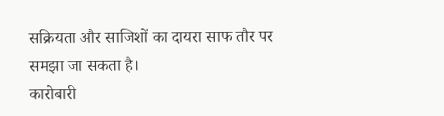सक्रियता और साजिशों का दायरा साफ तौर पर समझा जा सकता है।
कारोबारी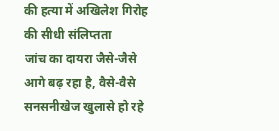की हत्या में अखिलेश गिरोह की सीधी संलिप्तता
जांच का दायरा जैसे-जैसे आगे बढ़ रहा है, वैसे-वैसे सनसनीखेज खुलासे हो रहे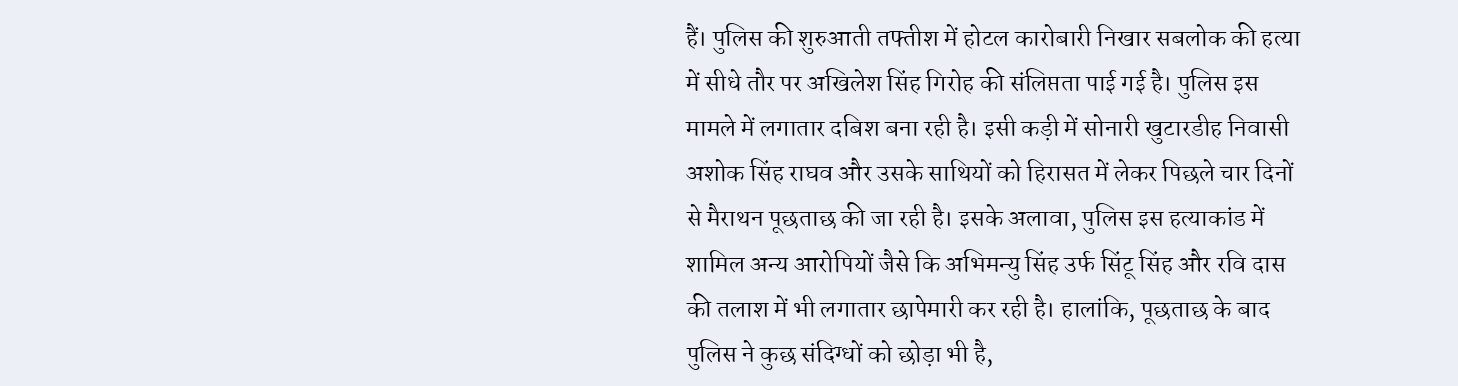हैं। पुलिस की शुरुआती तफ्तीश में होटल कारोबारी निखार सबलोक की हत्या में सीधे तौर पर अखिलेश सिंह गिरोह की संलिप्तता पाई गई है। पुलिस इस मामले में लगातार दबिश बना रही है। इसी कड़ी में सोनारी खुटारडीह निवासी अशोक सिंह राघव और उसके साथियों को हिरासत में लेकर पिछले चार दिनों से मैराथन पूछताछ की जा रही है। इसके अलावा, पुलिस इस हत्याकांड में शामिल अन्य आरोपियों जैसे कि अभिमन्यु सिंह उर्फ सिंटू सिंह और रवि दास की तलाश में भी लगातार छापेमारी कर रही है। हालांकि, पूछताछ के बाद पुलिस ने कुछ संदिग्धों को छोड़ा भी है,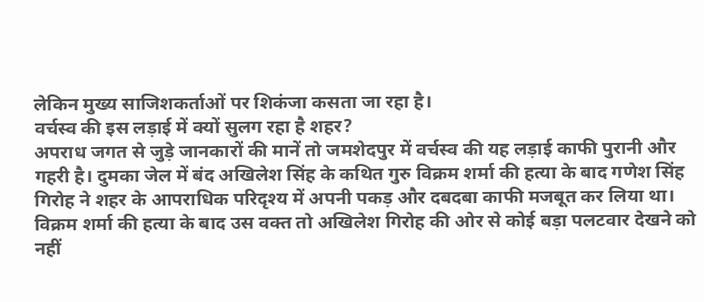लेकिन मुख्य साजिशकर्ताओं पर शिकंजा कसता जा रहा है।
वर्चस्व की इस लड़ाई में क्यों सुलग रहा है शहर?
अपराध जगत से जुड़े जानकारों की मानें तो जमशेदपुर में वर्चस्व की यह लड़ाई काफी पुरानी और गहरी है। दुमका जेल में बंद अखिलेश सिंह के कथित गुरु विक्रम शर्मा की हत्या के बाद गणेश सिंह गिरोह ने शहर के आपराधिक परिदृश्य में अपनी पकड़ और दबदबा काफी मजबूत कर लिया था। विक्रम शर्मा की हत्या के बाद उस वक्त तो अखिलेश गिरोह की ओर से कोई बड़ा पलटवार देखने को नहीं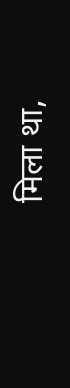मिला था,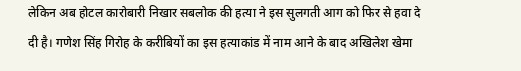लेकिन अब होटल कारोबारी निखार सबलोक की हत्या ने इस सुलगती आग को फिर से हवा दे दी है। गणेश सिंह गिरोह के करीबियों का इस हत्याकांड में नाम आने के बाद अखिलेश खेमा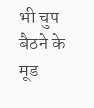भी चुप बैठने के मूड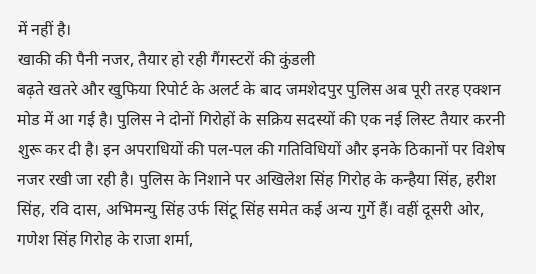में नहीं है।
खाकी की पैनी नजर, तैयार हो रही गैंगस्टरों की कुंडली
बढ़ते खतरे और खुफिया रिपोर्ट के अलर्ट के बाद जमशेदपुर पुलिस अब पूरी तरह एक्शन मोड में आ गई है। पुलिस ने दोनों गिरोहों के सक्रिय सदस्यों की एक नई लिस्ट तैयार करनी शुरू कर दी है। इन अपराधियों की पल-पल की गतिविधियों और इनके ठिकानों पर विशेष नजर रखी जा रही है। पुलिस के निशाने पर अखिलेश सिंह गिरोह के कन्हैया सिंह, हरीश सिंह, रवि दास, अभिमन्यु सिंह उर्फ सिंटू सिंह समेत कई अन्य गुर्गे हैं। वहीं दूसरी ओर, गणेश सिंह गिरोह के राजा शर्मा,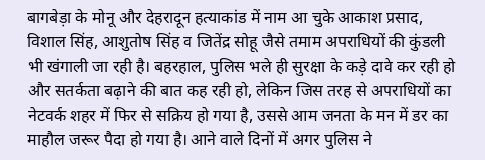बागबेड़ा के मोनू और देहरादून हत्याकांड में नाम आ चुके आकाश प्रसाद, विशाल सिंह, आशुतोष सिंह व जितेंद्र सोहू जैसे तमाम अपराधियों की कुंडली भी खंगाली जा रही है। बहरहाल, पुलिस भले ही सुरक्षा के कड़े दावे कर रही हो और सतर्कता बढ़ाने की बात कह रही हो, लेकिन जिस तरह से अपराधियों का नेटवर्क शहर में फिर से सक्रिय हो गया है, उससे आम जनता के मन में डर का माहौल जरूर पैदा हो गया है। आने वाले दिनों में अगर पुलिस ने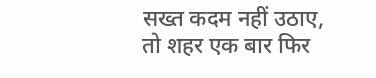सख्त कदम नहीं उठाए, तो शहर एक बार फिर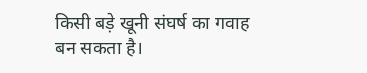किसी बड़े खूनी संघर्ष का गवाह बन सकता है।